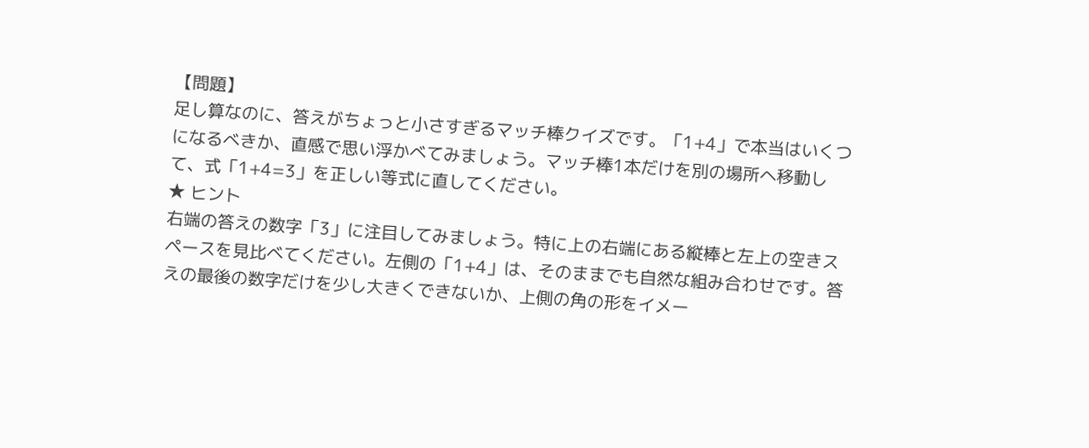【問題】
足し算なのに、答えがちょっと小さすぎるマッチ棒クイズです。「1+4」で本当はいくつになるべきか、直感で思い浮かべてみましょう。マッチ棒1本だけを別の場所へ移動して、式「1+4=3」を正しい等式に直してください。
★ ヒント
右端の答えの数字「3」に注目してみましょう。特に上の右端にある縦棒と左上の空きスペースを見比べてください。左側の「1+4」は、そのままでも自然な組み合わせです。答えの最後の数字だけを少し大きくできないか、上側の角の形をイメー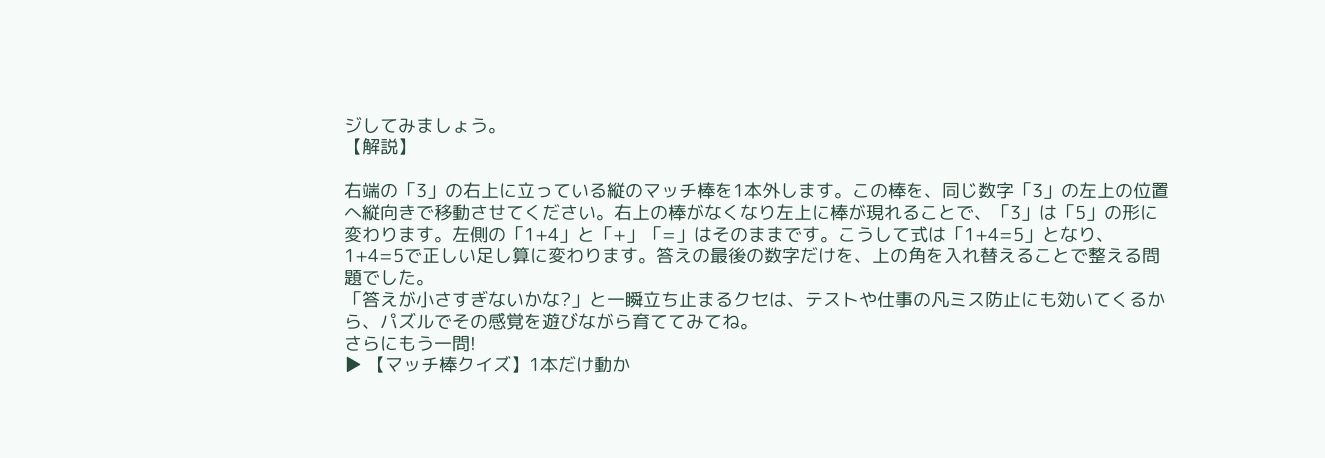ジしてみましょう。
【解説】

右端の「3」の右上に立っている縦のマッチ棒を1本外します。この棒を、同じ数字「3」の左上の位置へ縦向きで移動させてください。右上の棒がなくなり左上に棒が現れることで、「3」は「5」の形に変わります。左側の「1+4」と「+」「=」はそのままです。こうして式は「1+4=5」となり、1+4=5で正しい足し算に変わります。答えの最後の数字だけを、上の角を入れ替えることで整える問題でした。
「答えが小さすぎないかな?」と一瞬立ち止まるクセは、テストや仕事の凡ミス防止にも効いてくるから、パズルでその感覚を遊びながら育ててみてね。
さらにもう一問!
▶ 【マッチ棒クイズ】1本だけ動か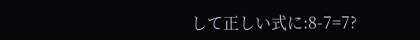して正しい式に:8-7=7?